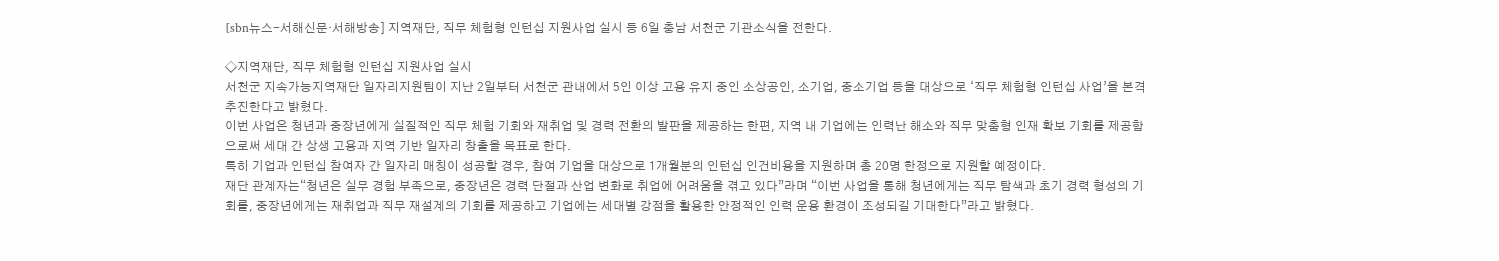[sbn뉴스-서해신문·서해방송] 지역재단, 직무 체험형 인턴십 지원사업 실시 등 6일 충남 서천군 기관소식을 전한다.

◇지역재단, 직무 체험형 인턴십 지원사업 실시
서천군 지속가능지역재단 일자리지원팀이 지난 2일부터 서천군 관내에서 5인 이상 고용 유지 중인 소상공인, 소기업, 중소기업 등을 대상으로 ‘직무 체험형 인턴십 사업’을 본격 추진한다고 밝혔다.
이번 사업은 청년과 중장년에게 실질적인 직무 체험 기회와 재취업 및 경력 전환의 발판을 제공하는 한편, 지역 내 기업에는 인력난 해소와 직무 맞춤형 인재 확보 기회를 제공함으로써 세대 간 상생 고용과 지역 기반 일자리 창출을 목표로 한다.
특히 기업과 인턴십 참여자 간 일자리 매칭이 성공할 경우, 참여 기업을 대상으로 1개월분의 인턴십 인건비용을 지원하며 총 20명 한정으로 지원할 예정이다.
재단 관계자는“청년은 실무 경험 부족으로, 중장년은 경력 단절과 산업 변화로 취업에 어려움을 겪고 있다”라며 “이번 사업을 통해 청년에게는 직무 탐색과 초기 경력 형성의 기회를, 중장년에게는 재취업과 직무 재설계의 기회를 제공하고 기업에는 세대별 강점을 활용한 안정적인 인력 운용 환경이 조성되길 기대한다”라고 밝혔다.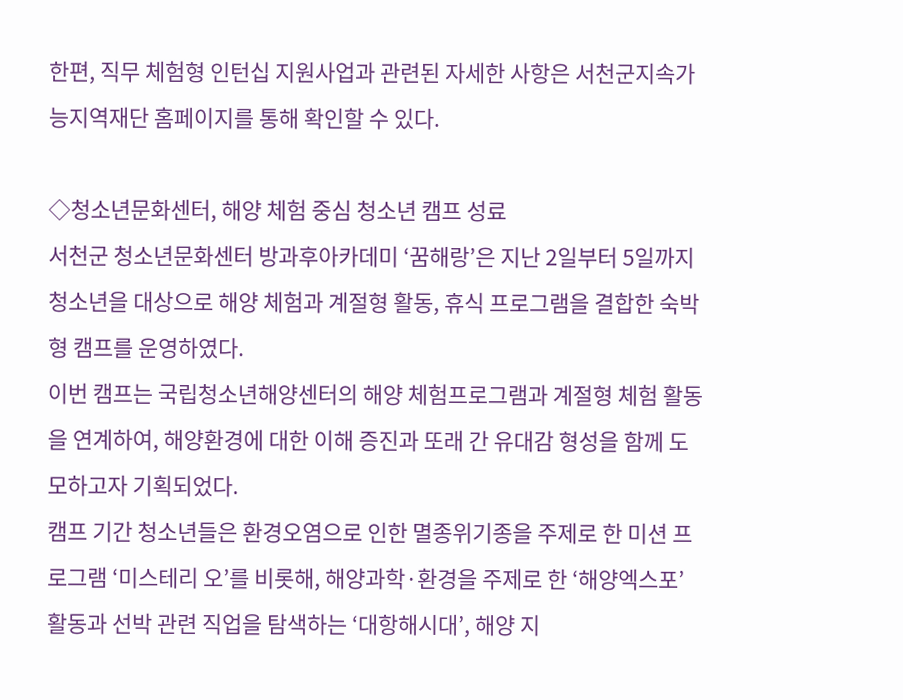한편, 직무 체험형 인턴십 지원사업과 관련된 자세한 사항은 서천군지속가능지역재단 홈페이지를 통해 확인할 수 있다.

◇청소년문화센터, 해양 체험 중심 청소년 캠프 성료
서천군 청소년문화센터 방과후아카데미 ‘꿈해랑’은 지난 2일부터 5일까지 청소년을 대상으로 해양 체험과 계절형 활동, 휴식 프로그램을 결합한 숙박형 캠프를 운영하였다.
이번 캠프는 국립청소년해양센터의 해양 체험프로그램과 계절형 체험 활동을 연계하여, 해양환경에 대한 이해 증진과 또래 간 유대감 형성을 함께 도모하고자 기획되었다.
캠프 기간 청소년들은 환경오염으로 인한 멸종위기종을 주제로 한 미션 프로그램 ‘미스테리 오’를 비롯해, 해양과학·환경을 주제로 한 ‘해양엑스포’ 활동과 선박 관련 직업을 탐색하는 ‘대항해시대’, 해양 지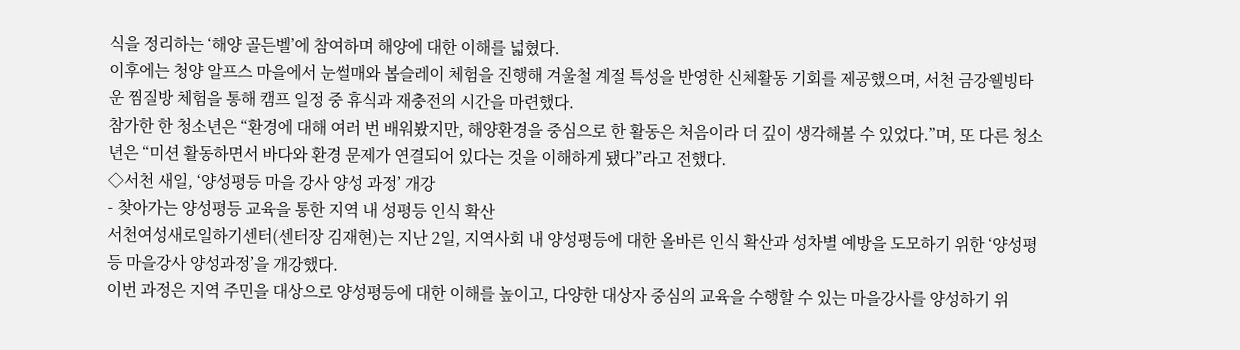식을 정리하는 ‘해양 골든벨’에 참여하며 해양에 대한 이해를 넓혔다.
이후에는 청양 알프스 마을에서 눈썰매와 봅슬레이 체험을 진행해 겨울철 계절 특성을 반영한 신체활동 기회를 제공했으며, 서천 금강웰빙타운 찜질방 체험을 통해 캠프 일정 중 휴식과 재충전의 시간을 마련했다.
참가한 한 청소년은 “환경에 대해 여러 번 배워봤지만, 해양환경을 중심으로 한 활동은 처음이라 더 깊이 생각해볼 수 있었다.”며, 또 다른 청소년은 “미션 활동하면서 바다와 환경 문제가 연결되어 있다는 것을 이해하게 됐다”라고 전했다.
◇서천 새일, ‘양성평등 마을 강사 양성 과정’ 개강
- 찾아가는 양성평등 교육을 통한 지역 내 성평등 인식 확산
서천여성새로일하기센터(센터장 김재현)는 지난 2일, 지역사회 내 양성평등에 대한 올바른 인식 확산과 성차별 예방을 도모하기 위한 ‘양성평등 마을강사 양성과정’을 개강했다.
이번 과정은 지역 주민을 대상으로 양성평등에 대한 이해를 높이고, 다양한 대상자 중심의 교육을 수행할 수 있는 마을강사를 양성하기 위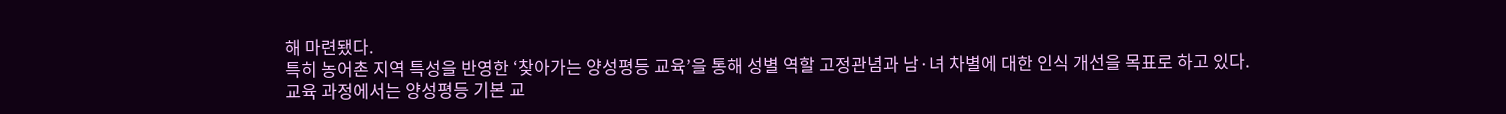해 마련됐다.
특히 농어촌 지역 특성을 반영한 ‘찾아가는 양성평등 교육’을 통해 성별 역할 고정관념과 남·녀 차별에 대한 인식 개선을 목표로 하고 있다.
교육 과정에서는 양성평등 기본 교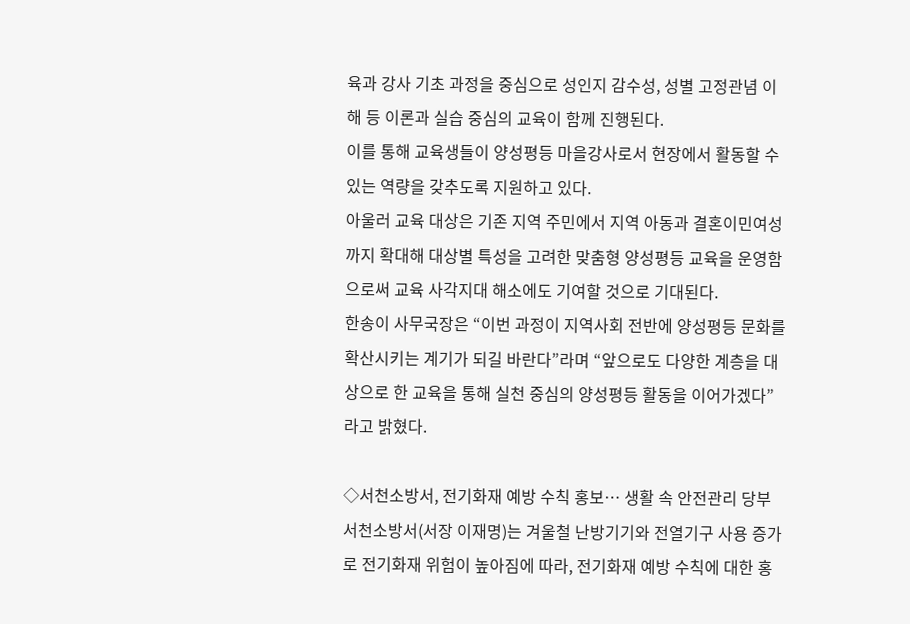육과 강사 기초 과정을 중심으로 성인지 감수성, 성별 고정관념 이해 등 이론과 실습 중심의 교육이 함께 진행된다.
이를 통해 교육생들이 양성평등 마을강사로서 현장에서 활동할 수 있는 역량을 갖추도록 지원하고 있다.
아울러 교육 대상은 기존 지역 주민에서 지역 아동과 결혼이민여성까지 확대해 대상별 특성을 고려한 맞춤형 양성평등 교육을 운영함으로써 교육 사각지대 해소에도 기여할 것으로 기대된다.
한송이 사무국장은 “이번 과정이 지역사회 전반에 양성평등 문화를 확산시키는 계기가 되길 바란다”라며 “앞으로도 다양한 계층을 대상으로 한 교육을 통해 실천 중심의 양성평등 활동을 이어가겠다”라고 밝혔다.

◇서천소방서, 전기화재 예방 수칙 홍보… 생활 속 안전관리 당부
서천소방서(서장 이재명)는 겨울철 난방기기와 전열기구 사용 증가로 전기화재 위험이 높아짐에 따라, 전기화재 예방 수칙에 대한 홍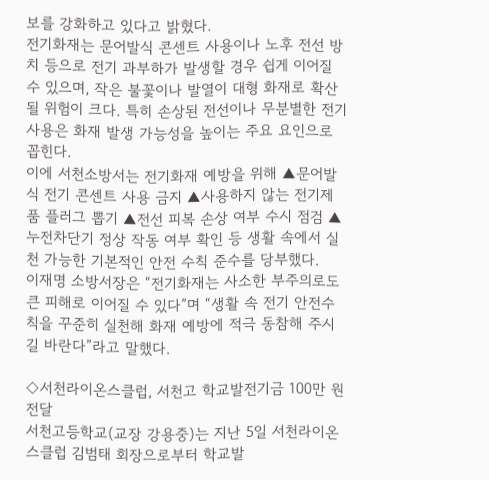보를 강화하고 있다고 밝혔다.
전기화재는 문어발식 콘센트 사용이나 노후 전선 방치 등으로 전기 과부하가 발생할 경우 쉽게 이어질 수 있으며, 작은 불꽃이나 발열이 대형 화재로 확산될 위험이 크다. 특히 손상된 전선이나 무분별한 전기 사용은 화재 발생 가능성을 높이는 주요 요인으로 꼽힌다.
이에 서천소방서는 전기화재 예방을 위해 ▲문어발식 전기 콘센트 사용 금지 ▲사용하지 않는 전기제품 플러그 뽑기 ▲전선 피복 손상 여부 수시 점검 ▲누전차단기 정상 작동 여부 확인 등 생활 속에서 실천 가능한 기본적인 안전 수칙 준수를 당부했다.
이재명 소방서장은 “전기화재는 사소한 부주의로도 큰 피해로 이어질 수 있다”며 “생활 속 전기 안전수칙을 꾸준히 실천해 화재 예방에 적극 동참해 주시길 바란다”라고 말했다.

◇서천라이온스클럽, 서천고 학교발전기금 100만 원 전달
서천고등학교(교장 강용중)는 지난 5일 서천라이온스클럽 김범태 회장으로부터 학교발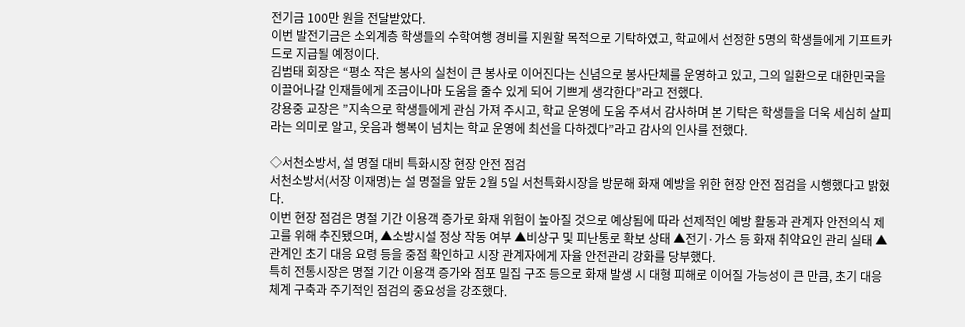전기금 100만 원을 전달받았다.
이번 발전기금은 소외계층 학생들의 수학여행 경비를 지원할 목적으로 기탁하였고, 학교에서 선정한 5명의 학생들에게 기프트카드로 지급될 예정이다.
김범태 회장은 “평소 작은 봉사의 실천이 큰 봉사로 이어진다는 신념으로 봉사단체를 운영하고 있고, 그의 일환으로 대한민국을 이끌어나갈 인재들에게 조금이나마 도움을 줄수 있게 되어 기쁘게 생각한다”라고 전했다.
강용중 교장은 ”지속으로 학생들에게 관심 가져 주시고, 학교 운영에 도움 주셔서 감사하며 본 기탁은 학생들을 더욱 세심히 살피라는 의미로 알고, 웃음과 행복이 넘치는 학교 운영에 최선을 다하겠다”라고 감사의 인사를 전했다.

◇서천소방서, 설 명절 대비 특화시장 현장 안전 점검
서천소방서(서장 이재명)는 설 명절을 앞둔 2월 5일 서천특화시장을 방문해 화재 예방을 위한 현장 안전 점검을 시행했다고 밝혔다.
이번 현장 점검은 명절 기간 이용객 증가로 화재 위험이 높아질 것으로 예상됨에 따라 선제적인 예방 활동과 관계자 안전의식 제고를 위해 추진됐으며, ▲소방시설 정상 작동 여부 ▲비상구 및 피난통로 확보 상태 ▲전기·가스 등 화재 취약요인 관리 실태 ▲관계인 초기 대응 요령 등을 중점 확인하고 시장 관계자에게 자율 안전관리 강화를 당부했다.
특히 전통시장은 명절 기간 이용객 증가와 점포 밀집 구조 등으로 화재 발생 시 대형 피해로 이어질 가능성이 큰 만큼, 초기 대응 체계 구축과 주기적인 점검의 중요성을 강조했다.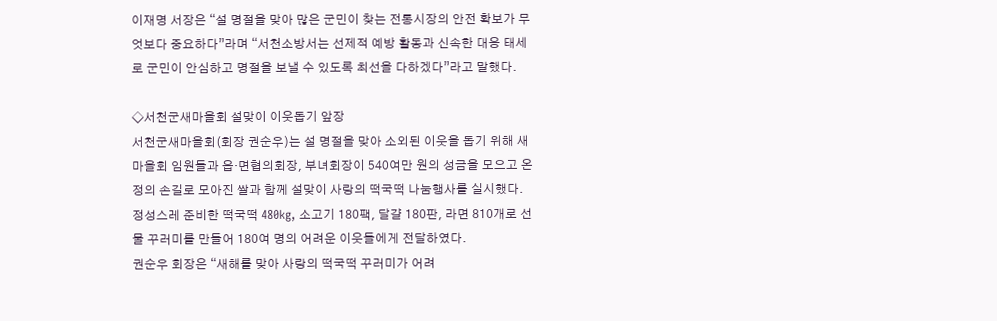이재명 서장은 “설 명절을 맞아 많은 군민이 찾는 전통시장의 안전 확보가 무엇보다 중요하다”라며 “서천소방서는 선제적 예방 활동과 신속한 대응 태세로 군민이 안심하고 명절을 보낼 수 있도록 최선을 다하겠다”라고 말했다.

◇서천군새마을회 설맞이 이웃돕기 앞장
서천군새마을회(회장 권순우)는 설 명절을 맞아 소외된 이웃을 돕기 위해 새마을회 임원들과 읍·면협의회장, 부녀회장이 540여만 원의 성금을 모으고 온정의 손길로 모아진 쌀과 함께 설맞이 사랑의 떡국떡 나눔행사를 실시했다.
정성스레 준비한 떡국떡 480kg, 소고기 180팩, 달걀 180판, 라면 810개로 선물 꾸러미를 만들어 180여 명의 어려운 이웃들에게 전달하였다.
권순우 회장은 “새해를 맞아 사랑의 떡국떡 꾸러미가 어려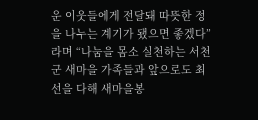운 이웃들에게 전달돼 따뜻한 정을 나누는 계기가 됐으면 좋겠다”라며 “나눔을 몸소 실천하는 서천군 새마을 가족들과 앞으로도 최선을 다해 새마을봉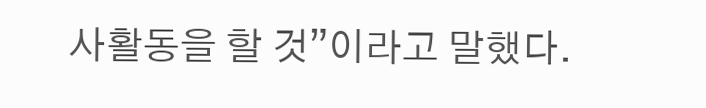사활동을 할 것”이라고 말했다.